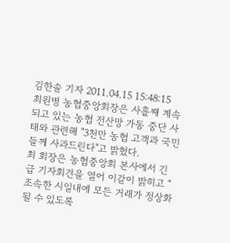김한솔 기자 2011.04.15 15:48:15
최원병 농협중앙회장은 사흘째 계속되고 있는 농협 전산망 가동 중단 사태와 관련해 "3천만 농협 고객과 국민들께 사과드린다"고 밝혔다.
최 회장은 농협중앙회 본사에서 긴급 기자회견을 열어 이같이 밝히고 "조속한 시일내에 모든 거래가 정상화 될 수 있도록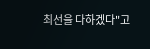최선을 다하겠다"고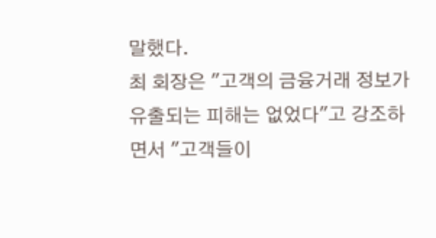말했다.
최 회장은 "고객의 금융거래 정보가 유출되는 피해는 없었다"고 강조하면서 "고객들이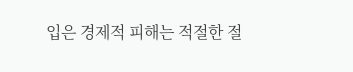입은 경제적 피해는 적절한 절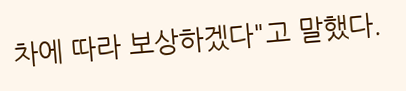차에 따라 보상하겠다"고 말했다.